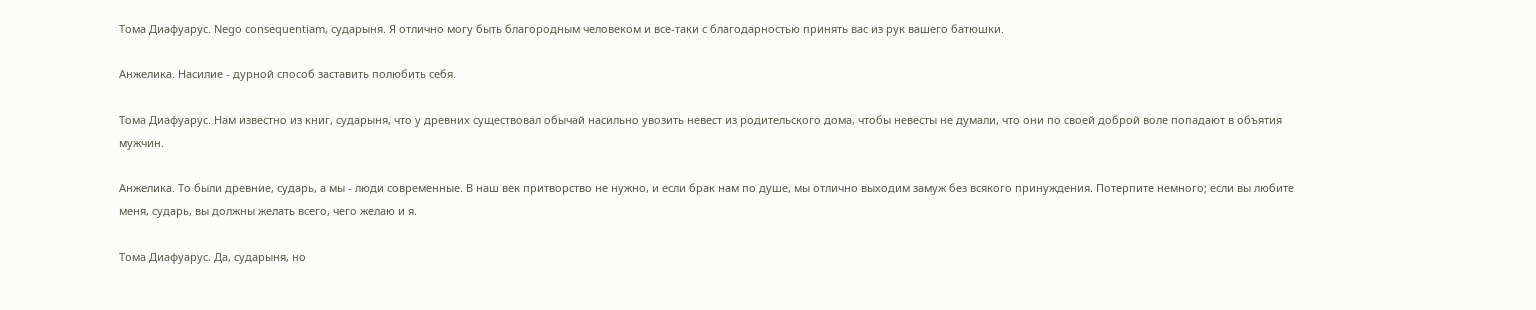Тома Диафуарус. Nego consequentiam, сударыня. Я отлично могу быть благородным человеком и все-таки с благодарностью принять вас из рук вашего батюшки.

Анжелика. Насилие - дурной способ заставить полюбить себя.

Тома Диафуарус. Нам известно из книг, сударыня, что у древних существовал обычай насильно увозить невест из родительского дома, чтобы невесты не думали, что они по своей доброй воле попадают в объятия мужчин.

Анжелика. То были древние, сударь, а мы - люди современные. В наш век притворство не нужно, и если брак нам по душе, мы отлично выходим замуж без всякого принуждения. Потерпите немного; если вы любите меня, сударь, вы должны желать всего, чего желаю и я.

Тома Диафуарус. Да, сударыня, но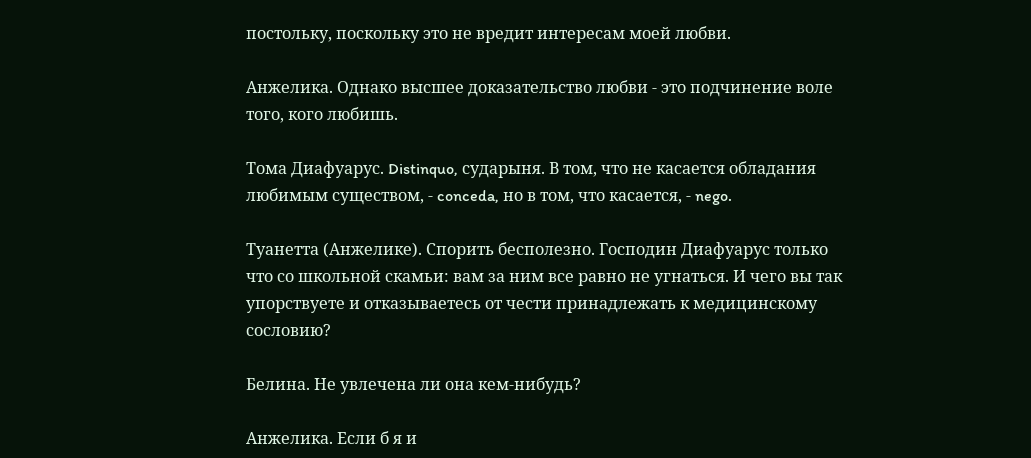постольку, поскольку это не вредит интересам моей любви.

Анжелика. Однако высшее доказательство любви - это подчинение воле того, кого любишь.

Тома Диафуарус. Distinquo, сударыня. В том, что не касается обладания любимым существом, - conceda, но в том, что касается, - nego.

Туанетта (Анжелике). Спорить бесполезно. Господин Диафуарус только что со школьной скамьи: вам за ним все равно не угнаться. И чего вы так упорствуете и отказываетесь от чести принадлежать к медицинскому сословию?

Белина. Не увлечена ли она кем-нибудь?

Анжелика. Если б я и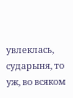увлеклась, сударыня, то уж, во всяком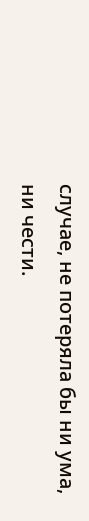случае, не потеряла бы ни ума, ни чести.